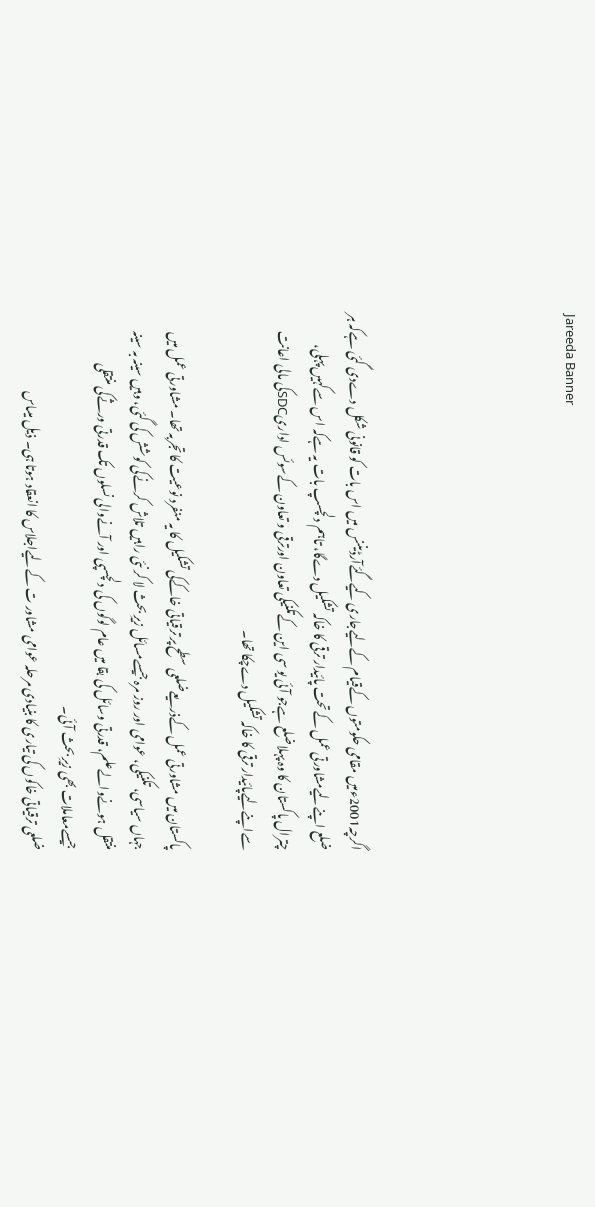Jareeda Banner





اگرچہ2001ءمیں مقامی حکومتوں کےقیام کےلیےجاری کیےگئےآرڈیننس میں اس بات کو قانونی شکل دےدی گئی ہےکہ ہر ضلع اپنےلیےمشاورتی عمل کےتحت پائیدار ترقی کا خاکہ تشکیل دےگا، تاہم دلچسپ بات یہ ہےکہ اس سےکہیں پہلی، چترال پاکستان کا وہ پہلا ضلع ہےجو آئی یو سی این کےتکنیکی تعاون اورترقی و تعاون کےسوئس اداریSDCکی مالی اعانت سےاپنےلیےپائیدار ترقی کا خاکہ تشکیل دےچکا تھا۔

پاکستان میں مشاورتی عمل کےذریعےضلعی سطح پر ترقیاتی خاکےکی تشکیل کا یہ منفرد نوعیت کا تجربہ تھا۔ مشاورتی عمل میں جہاں سیاسی، تکنیکی، عوامی اور روز مرہ جیسےمسائل زیرِ بحث لا کر نئی راہیں تلاش کرنےکی کوشش کی گئی، وہیں سینہ بہ سینہ منتقل ہونےوالےعلم، قدرتی وسائل کی بقا میں عام لوگوں کی دلچسپی اور آنےوالی نسلوں تک قدرتی ورثےکی منتقلی جیسےمعاملات بھی زیرِ بحث آئی۔
ضلعی ترقیاتی خاکوں کی تیاری کا بنیادی مرحلہ عوامی مشاور ت کےلیےاجلاس کا انعقاد ہوتا ہی۔ ذیل میںاس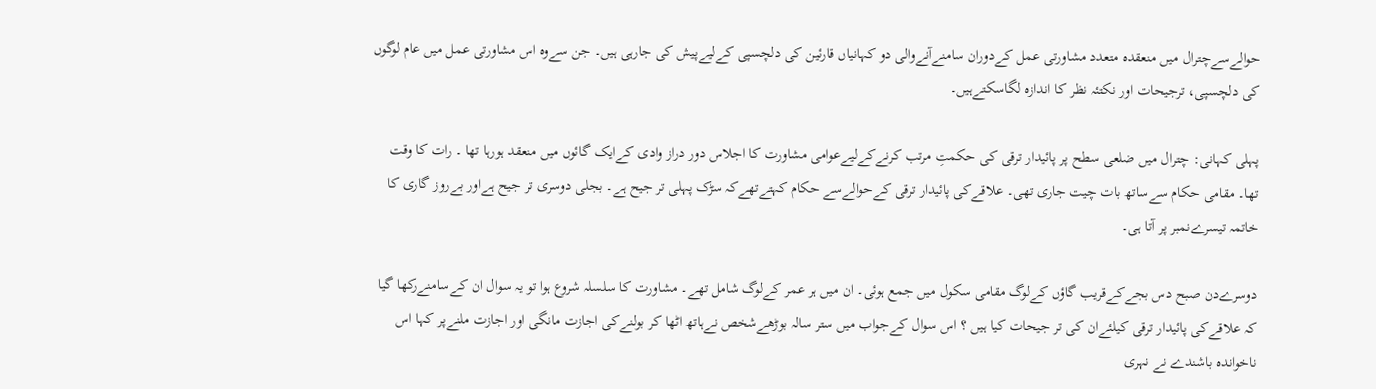حوالےسےچترال میں منعقدہ متعدد مشاورتی عمل کےدوران سامنےآنےوالی دو کہانیاں قارئین کی دلچسپی کےلیےپیش کی جارہی ہیں۔ جن سےوہ اس مشاورتی عمل میں عام لوگوں کی دلچسپی، ترجیحات اور نکتئہ نظر کا اندازہ لگاسکتےہیں۔

پہلی کہانی: چترال میں ضلعی سطح پر پائیدار ترقی کی حکمتِ مرتب کرنےکےلیےعوامی مشاورت کا اجلاس دور دراز وادی کےایک گائوں میں منعقد ہورہا تھا ۔ رات کا وقت تھا۔ مقامی حکام سےساتھ بات چیت جاری تھی۔ علاقےکی پائیدار ترقی کےحوالےسے حکام کہتےتھےکہ سڑک پہلی تر جیح ہے۔ بجلی دوسری تر جیح ہےاور بےروز گاری کا خاتمہ تیسرےنمبر پر آتا ہی۔

دوسرےدن صبح دس بجےکےقریب گاؤں کےلوگ مقامی سکول میں جمع ہوئی۔ ان میں ہر عمر کےلوگ شامل تھے۔ مشاورت کا سلسلہ شروع ہوا تو یہ سوال ان کےسامنےرکھا گیا کہ علاقےکی پائیدار ترقی کیلئےان کی تر جیحات کیا ہیں ؟ اس سوال کےجواب میں ستر سالہ بوڑھےشخص نےہاتھ اٹھا کر بولنےکی اجازت مانگی اور اجازت ملنےپر کہا اس ناخواندہ باشندے نے نہری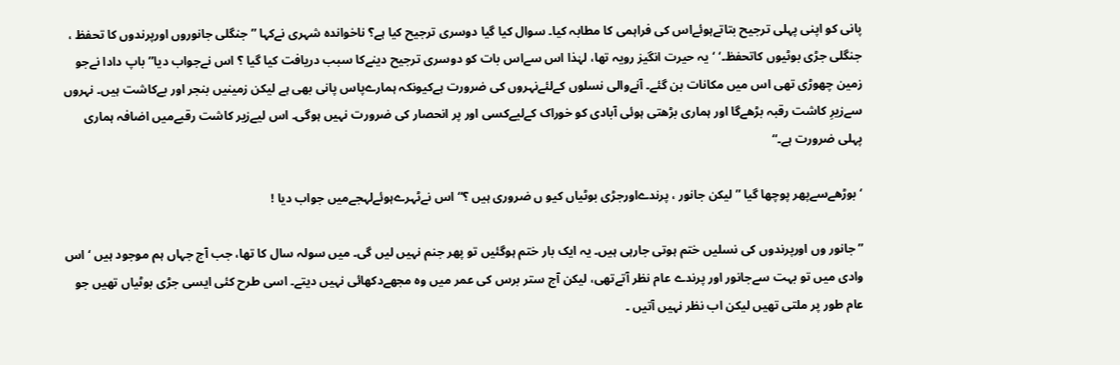پانی کو اپنی پہلی ترجیح بتاتےہوئےاس کی فراہمی کا مطابہ کیا۔ سوال کیا گیا دوسری ترجیح کیا ہے؟ ناخواندہ شہری نےکہا ” جنگلی جانوروں اورپرندوں کا تحفظ ، جنگلی جڑی بوٹیوں کاتحفظ۔‘ ‘ یہ حیرت انگیز رویہ تھا، لہٰذا اس سےاس بات کو دوسری ترجیح دینےکا سبب دریافت کیا گیا ؟ اس نےجواب دیا”باپ دادا نےجو زمین چھوڑی تھی اس میں مکانات بن گئے۔ آنےوالی نسلوں کےلئےنہروں کی ضرورت ہےکیونکہ ہمارےپاس پانی بھی ہے لیکن زمینیں بنجر اور بےکاشت ہیں۔ نہروں سےزیرِ کاشت رقبہ بڑھےگا اور ہماری بڑھتی ہوئی آبادی کو خوراک کےلیےکسی اور پر انحصار کی ضرورت نہیں ہوگی۔ اس لیےزیر کاشت رقبےمیں اضافہ ہماری پہلی ضرورت ہے۔“

‘ بوڑھےسےپھر پوچھا گیا ”لیکن جانور ، پرندےاورجڑی بوٹیاں کیو ں ضروری ہیں ؟“ اس نےٹہرےہوئےلہجےمیں جواب دیا !

” جانور وں اورپرندوں کی نسلیں ختم ہوتی جارہی ہیں۔ یہ ایک بار ختم ہوگئیں تو پھر جنم نہیں لیں گی۔ میں سولہ سال کا تھا، جب آج جہاں ہم موجود ہیں ‘ اس وادی میں تو بہت سےجانور اور پرندے عام نظر آتےتھی، لیکن آج ستر برس کی عمر میں وہ مجھےدکھائی نہیں دیتے۔ اسی طرح کئی ایسی جڑی بوٹیاں تھیں جو عام طور پر ملتی تھیں لیکن اب نظر نہیں آتیں ۔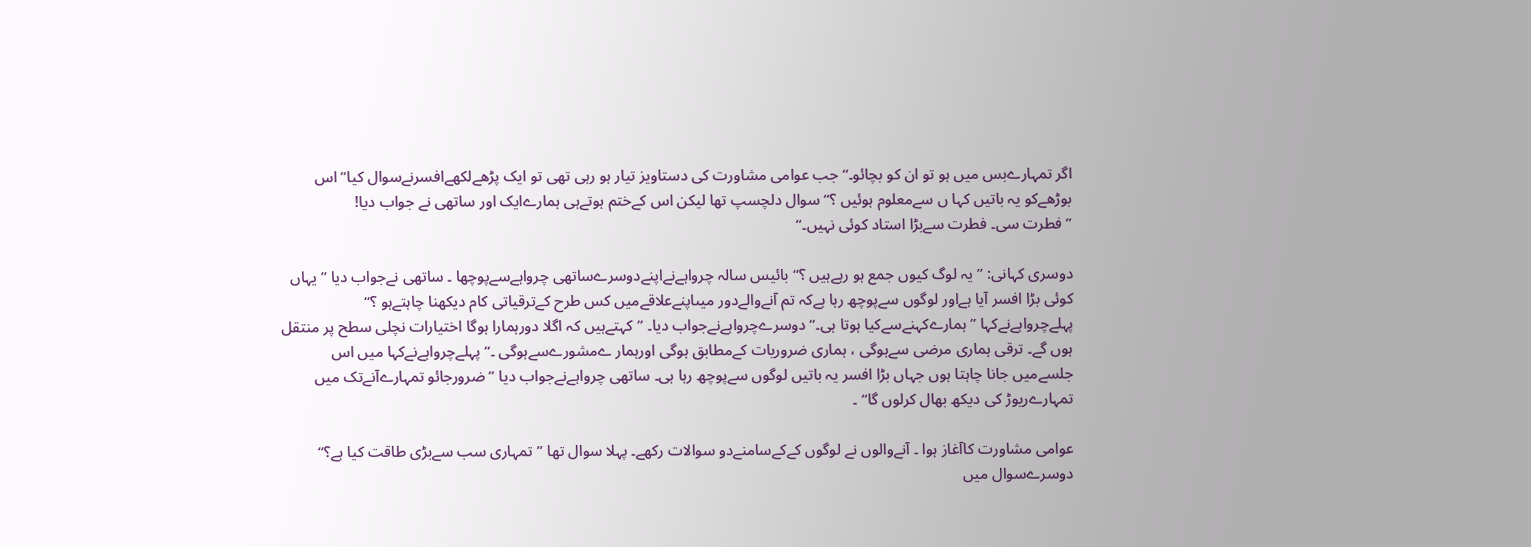اگر تمہارےبس میں ہو تو ان کو بچائو۔“ جب عوامی مشاورت کی دستاویز تیار ہو رہی تھی تو ایک پڑھےلکھےافسرنےسوال کیا” اس بوڑھےکو یہ باتیں کہا ں سےمعلوم ہوئیں ؟“ سوال دلچسپ تھا لیکن اس کےختم ہوتےہی ہمارےایک اور ساتھی نے جواب دیا!
” فطرت سی۔ فطرت سےبڑا استاد کوئی نہیں۔“

دوسری کہانی: ”یہ لوگ کیوں جمع ہو رہےہیں ؟“ بائیس سالہ چرواہےنےاپنےدوسرےساتھی چرواہےسےپوچھا ۔ ساتھی نےجواب دیا ”یہاں کوئی بڑا افسر آیا ہےاور لوگوں سےپوچھ رہا ہےکہ تم آنےوالےدور میںاپنےعلاقےمیں کس طرح کےترقیاتی کام دیکھنا چاہتےہو ؟“ پہلےچرواہےنےکہا ”ہمارےکہنےسےکیا ہوتا ہی۔“ دوسرےچرواہےنےجواب دیا۔ ”کہتےہیں کہ اگلا دورہمارا ہوگا اختیارات نچلی سطح پر منتقل ہوں گے۔ ترقی ہماری مرضی سےہوگی ، ہماری ضروریات کےمطابق ہوگی اورہمار ےمشورےسےہوگی ۔“ پہلےچرواہےنےکہا میں اس جلسےمیں جانا چاہتا ہوں جہاں بڑا افسر یہ باتیں لوگوں سےپوچھ رہا ہی۔ ساتھی چرواہےنےجواب دیا ” ضرورجائو تمہارےآنےتک میں تمہارےریوڑ کی دیکھ بھال کرلوں گا“ ۔

عوامی مشاورت کاآغاز ہوا ۔ آنےوالوں نے لوگوں کےکےسامنےدو سوالات رکھے۔ پہلا سوال تھا ”تمہاری سب سےبڑی طاقت کیا ہے؟“ دوسرےسوال میں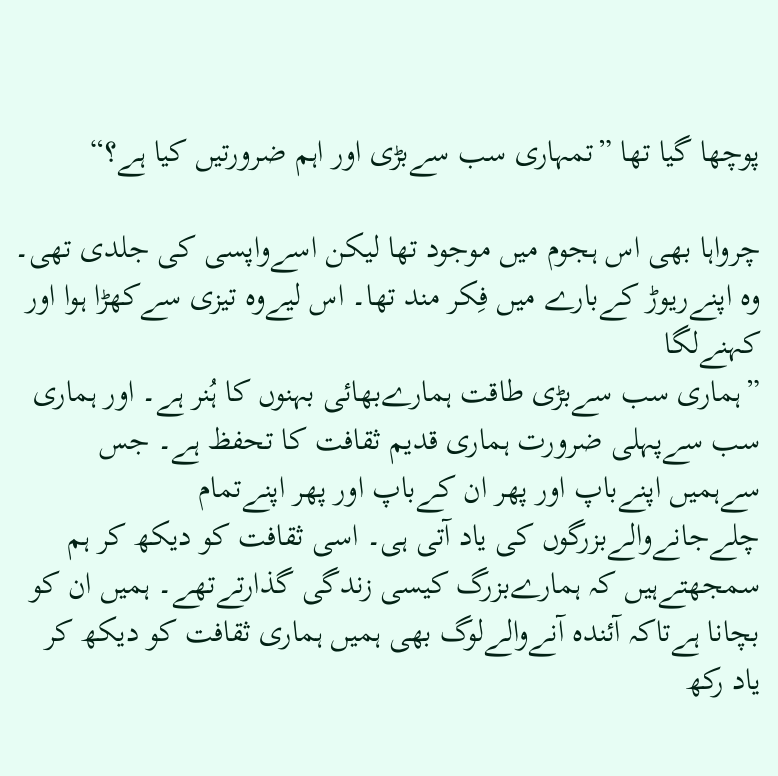پوچھا گیا تھا ”تمہاری سب سےبڑی اور اہم ضرورتیں کیا ہے؟“

چرواہا بھی اس ہجوم میں موجود تھا لیکن اسےواپسی کی جلدی تھی۔ وہ اپنےریوڑ کےبارے میں فِکر مند تھا۔ اس لیےوہ تیزی سےکھڑا ہوا اور کہنےلگا
”ہماری سب سےبڑی طاقت ہمارےبھائی بہنوں کا ہُنر ہے۔ اور ہماری سب سےپہلی ضرورت ہماری قدیم ثقافت کا تحفظ ہے۔ جس سےہمیں اپنےباپ اور پھر ان کےباپ اور پھر اپنےتمام چلےجانےوالےبزرگوں کی یاد آتی ہی۔ اسی ثقافت کو دیکھ کر ہم سمجھتےہیں کہ ہمارےبزرگ کیسی زندگی گذارتےتھے۔ ہمیں ان کو بچانا ہےتاکہ آئندہ آنےوالےلوگ بھی ہمیں ہماری ثقافت کو دیکھ کر یاد رکھ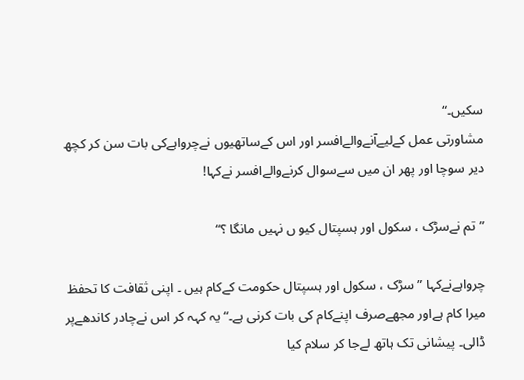سکیں۔“
مشاورتی عمل کےلیےآنےوالےافسر اور اس کےساتھیوں نےچرواہےکی بات سن کر کچھ دیر سوچا اور پھر ان میں سےسوال کرنےوالےافسر نےکہا!

”تم نےسڑک ، سکول اور ہسپتال کیو ں نہیں مانگا ؟“

چرواہےنےکہا ” سڑک ، سکول اور ہسپتال حکومت کےکام ہیں ۔ اپنی ثقافت کا تحفظ میرا کام ہےاور مجھےصرف اپنےکام کی بات کرنی ہے۔“ یہ کہہ کر اس نےچادر کاندھےپر ڈالی۔ پیشانی تک ہاتھ لےجا کر سلام کیا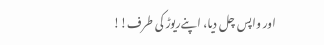اور واپس چل دیا، اپنےریوڑ کی طرف!!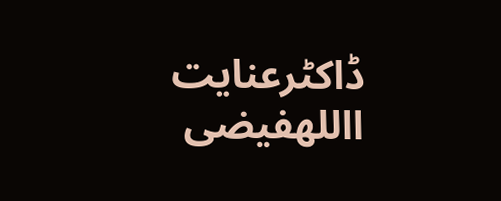ڈاکٹرعنایت االلهفیضی